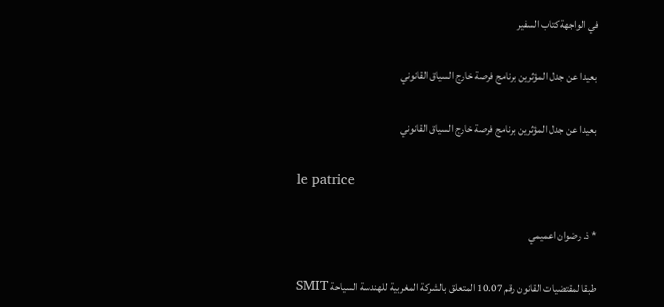في الواجهةكتاب السفير

بعيدا عن جدل المؤثرين برنامج فرصة خارج السياق القانوني

بعيدا عن جدل المؤثرين برنامج فرصة خارج السياق القانوني

le patrice

* ذ. رضوان اعميمي

طبقا لمقتضيات القانون رقم 10.07 المتعلق بالشركة المغربية للهندسة السياحة SMIT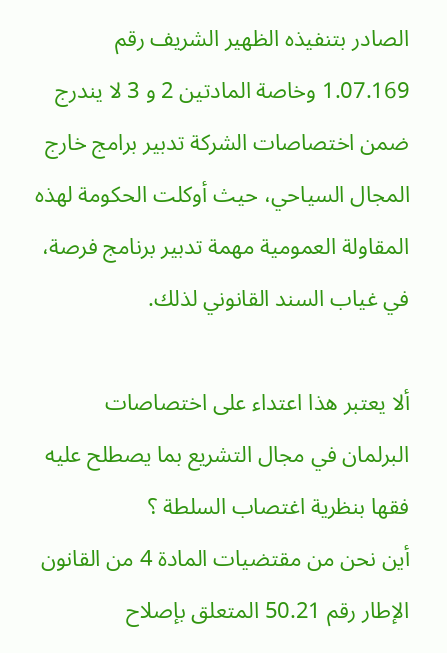الصادر بتنفيذه الظهير الشريف رقم 1.07.169 وخاصة المادتين 2 و 3 لا يندرج ضمن اختصاصات الشركة تدبير برامج خارج المجال السياحي، حيث أوكلت الحكومة لهذه المقاولة العمومية مهمة تدبير برنامج فرصة، في غياب السند القانوني لذلك.

ألا يعتبر هذا اعتداء على اختصاصات البرلمان في مجال التشريع بما يصطلح عليه فقها بنظرية اغتصاب السلطة ؟
أين نحن من مقتضيات المادة 4 من القانون الإطار رقم 50.21 المتعلق بإصلاح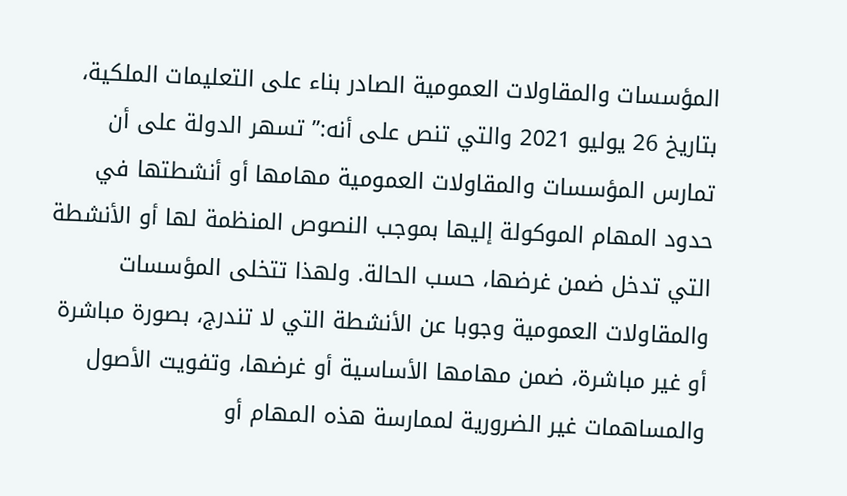المؤسسات والمقاولات العمومية الصادر بناء على التعليمات الملكية، بتاريخ 26 يوليو 2021 والتي تنص على أنه:” تسهر الدولة على أن تمارس المؤسسات والمقاولات العمومية مهامها أو أنشطتها في حدود المهام الموكولة إليها بموجب النصوص المنظمة لها أو الأنشطة التي تدخل ضمن غرضها، حسب الحالة. ولهذا تتخلى المؤسسات والمقاولات العمومية وجوبا عن الأنشطة التي لا تندرج، بصورة مباشرة أو غير مباشرة، ضمن مهامها الأساسية أو غرضها، وتفويت الأصول والمساهمات غير الضرورية لممارسة هذه المهام أو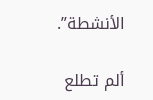الأنشطة”.

ألم تطلع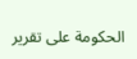الحكومة على تقرير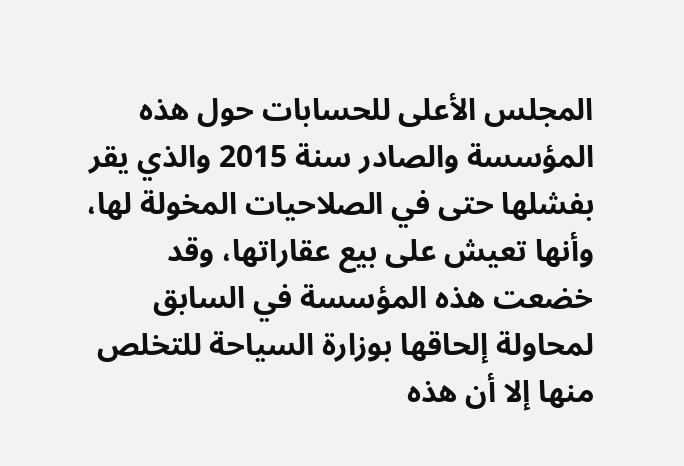المجلس الأعلى للحسابات حول هذه المؤسسة والصادر سنة 2015 والذي يقر بفشلها حتى في الصلاحيات المخولة لها، وأنها تعيش على بيع عقاراتها، وقد خضعت هذه المؤسسة في السابق لمحاولة إلحاقها بوزارة السياحة للتخلص منها إلا أن هذه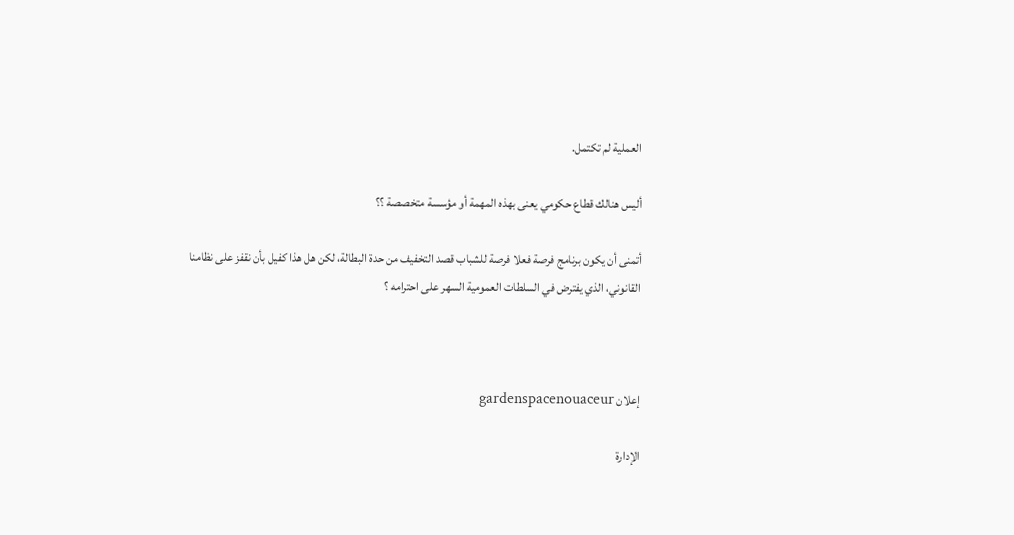العملية لم تكتمل.

أليس هنالك قطاع حكومي يعنى بهذه المهمة أو مؤسسة متخصصة ؟؟

أتمنى أن يكون برنامج فرصة فعلا فرصة للشباب قصد التخفيف من حدة البطالة، لكن هل هذا كفيل بأن نقفز على نظامنا القانوني، الذي يفترض في السلطات العمومية السهر على احترامه ؟



إعلان gardenspacenouaceur

الإدارة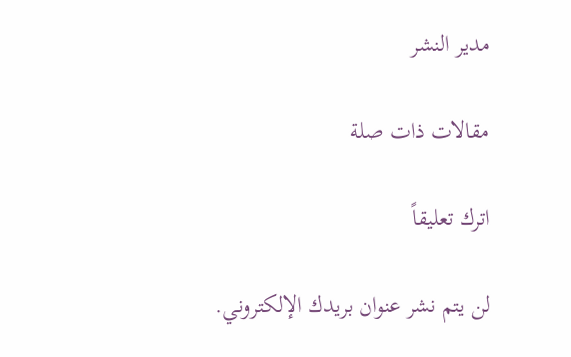مدير النشر

مقالات ذات صلة

اترك تعليقاً

لن يتم نشر عنوان بريدك الإلكتروني.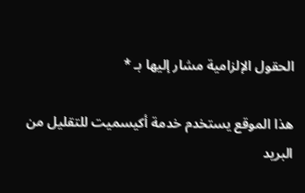الحقول الإلزامية مشار إليها بـ *

هذا الموقع يستخدم خدمة أكيسميت للتقليل من البريد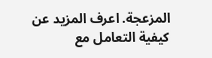المزعجة. اعرف المزيد عن كيفية التعامل مع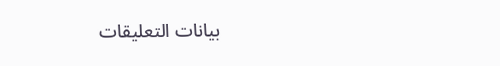بيانات التعليقات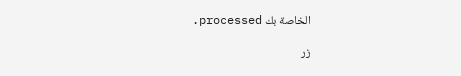الخاصة بك processed.

زر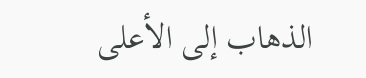الذهاب إلى الأعلى